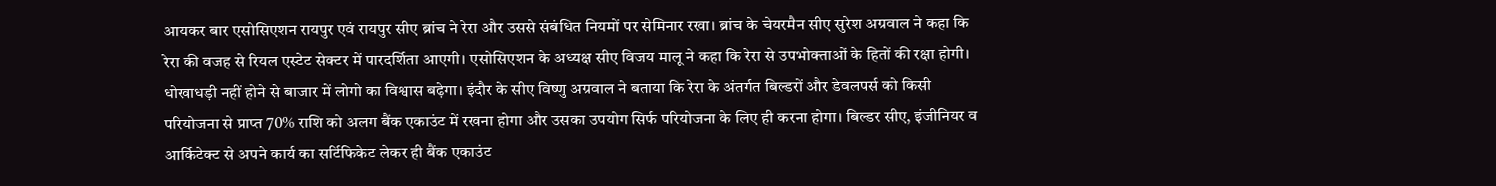आयकर बार एसोसिएशन रायपुर एवं रायपुर सीए ब्रांच ने रेरा और उससे संबंधित नियमों पर सेमिनार रखा। ब्रांच के चेयरमैन सीए सुरेश अग्रवाल ने कहा कि रेरा की वजह से रियल एस्टेट सेक्टर में पारदर्शिता आएगी। एसोसिएशन के अध्यक्ष सीए विजय मालू ने कहा कि रेरा से उपभोक्ताओं के हितों की रक्षा होगी।
धोखाधड़ी नहीं होने से बाजार में लोगो का विश्वास बढ़ेगा। इंदौर के सीए विष्णु अग्रवाल ने बताया कि रेरा के अंतर्गत बिल्डरों और डेवलपर्स को किसी परियोजना से प्राप्त 70% राशि को अलग बैंक एकाउंट में रखना होगा और उसका उपयोग सिर्फ परियोजना के लिए ही करना होगा। बिल्डर सीए, इंजीनियर व आर्किटेक्ट से अपने कार्य का सर्टिफिकेट लेकर ही बैंक एकाउंट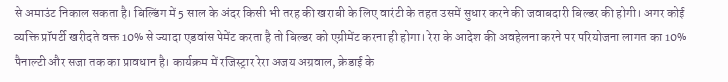से अमाउंट निकाल सकता है। बिल्डिंग में 5 साल के अंदर किसी भी तरह की खराबी के लिए वारंटी के तहत उसमें सुधार करने की जवाबदारी बिल्डर की होगी। अगर कोई व्यक्ति प्रॉपर्टी खरीदते वक्त 10% से ज्यादा एडवांस पेमेंट करता है तो बिल्डर को एग्रीमेंट करना ही होगा। रेरा के आदेश की अवहेलना करने पर परियोजना लागत का 10% पैनाल्टी और सजा तक का प्रावधान है। कार्यक्रम में रजिस्ट्रार रेरा अजय अग्रवाल, क्रेडाई के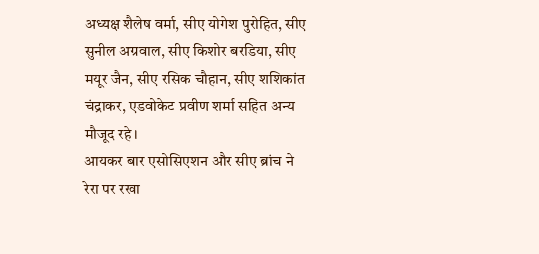अध्यक्ष शैलेष वर्मा, सीए योगेश पुरोहित, सीए सुनील अग्रवाल, सीए किशोर बरडिया, सीए मयूर जैन, सीए रसिक चौहान, सीए शशिकांत चंद्राकर, एडवोकेट प्रवीण शर्मा सहित अन्य मौजूद रहे।
आयकर बार एसोसिएशन और सीए ब्रांच ने रेरा पर रखा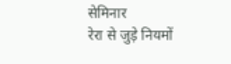सेमिनार
रेरा से जुड़े नियमों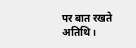पर बात रखते अतिथि।